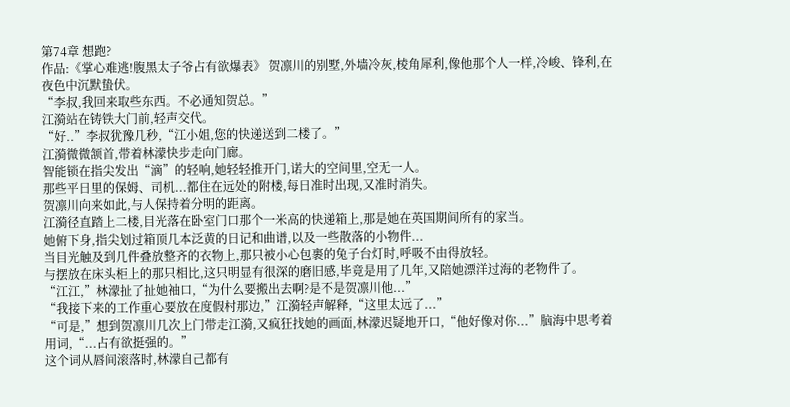第74章 想跑?
作品:《掌心难逃!腹黑太子爷占有欲爆表》 贺凛川的别墅,外墙冷灰,棱角犀利,像他那个人一样,冷峻、锋利,在夜色中沉默蛰伏。
“李叔,我回来取些东西。不必通知贺总。”
江漪站在铸铁大门前,轻声交代。
“好..”李叔犹豫几秒,“江小姐,您的快递送到二楼了。”
江漪微微颔首,带着林濛快步走向门廊。
智能锁在指尖发出“滴”的轻响,她轻轻推开门,诺大的空间里,空无一人。
那些平日里的保姆、司机...都住在远处的附楼,每日准时出现,又准时消失。
贺凛川向来如此,与人保持着分明的距离。
江漪径直踏上二楼,目光落在卧室门口那个一米高的快递箱上,那是她在英国期间所有的家当。
她俯下身,指尖划过箱顶几本泛黄的日记和曲谱,以及一些散落的小物件...
当目光触及到几件叠放整齐的衣物上,那只被小心包裹的兔子台灯时,呼吸不由得放轻。
与摆放在床头柜上的那只相比,这只明显有很深的磨旧感,毕竟是用了几年,又陪她漂洋过海的老物件了。
“江江,”林濛扯了扯她袖口,“为什么要搬出去啊?是不是贺凛川他...”
“我接下来的工作重心要放在度假村那边,”江漪轻声解释,“这里太远了...”
“可是,”想到贺凛川几次上门带走江漪,又疯狂找她的画面,林濛迟疑地开口,“他好像对你...”脑海中思考着用词,“...占有欲挺强的。”
这个词从唇间滚落时,林濛自己都有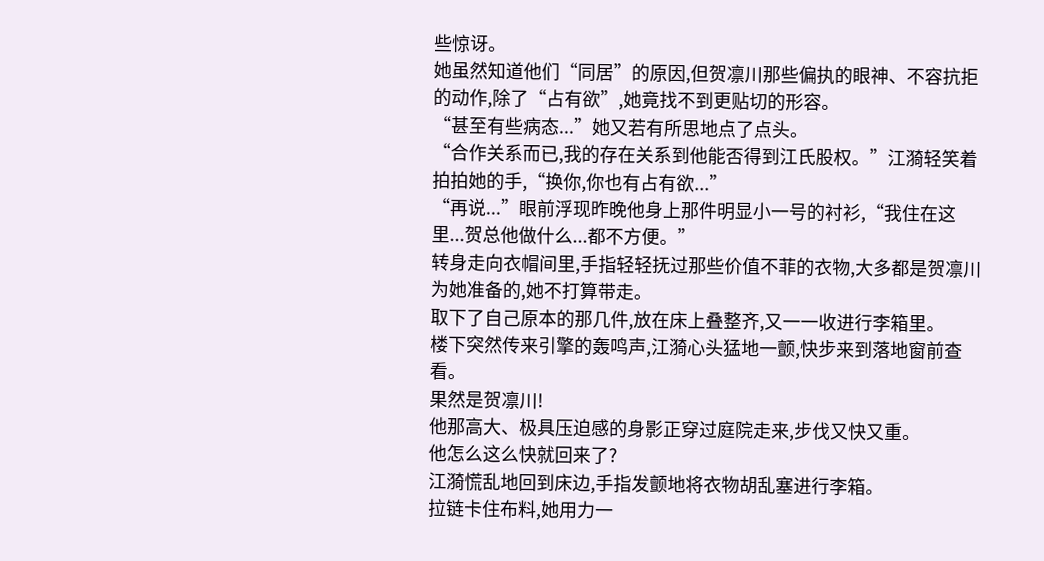些惊讶。
她虽然知道他们“同居”的原因,但贺凛川那些偏执的眼神、不容抗拒的动作,除了“占有欲”,她竟找不到更贴切的形容。
“甚至有些病态...”她又若有所思地点了点头。
“合作关系而已,我的存在关系到他能否得到江氏股权。”江漪轻笑着拍拍她的手,“换你,你也有占有欲...”
“再说...”眼前浮现昨晚他身上那件明显小一号的衬衫,“我住在这里...贺总他做什么...都不方便。”
转身走向衣帽间里,手指轻轻抚过那些价值不菲的衣物,大多都是贺凛川为她准备的,她不打算带走。
取下了自己原本的那几件,放在床上叠整齐,又一一收进行李箱里。
楼下突然传来引擎的轰鸣声,江漪心头猛地一颤,快步来到落地窗前查看。
果然是贺凛川!
他那高大、极具压迫感的身影正穿过庭院走来,步伐又快又重。
他怎么这么快就回来了?
江漪慌乱地回到床边,手指发颤地将衣物胡乱塞进行李箱。
拉链卡住布料,她用力一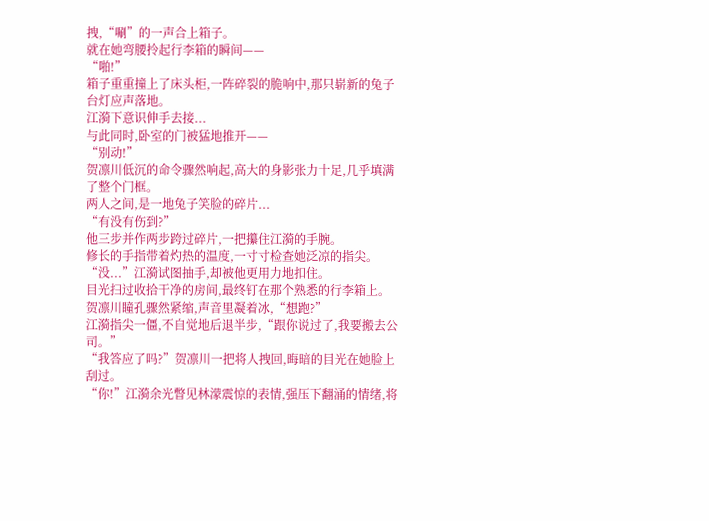拽,“唰”的一声合上箱子。
就在她弯腰拎起行李箱的瞬间——
“啪!”
箱子重重撞上了床头柜,一阵碎裂的脆响中,那只崭新的兔子台灯应声落地。
江漪下意识伸手去接...
与此同时,卧室的门被猛地推开——
“别动!”
贺凛川低沉的命令骤然响起,高大的身影张力十足,几乎填满了整个门框。
两人之间,是一地兔子笑脸的碎片...
“有没有伤到?”
他三步并作两步跨过碎片,一把攥住江漪的手腕。
修长的手指带着灼热的温度,一寸寸检查她泛凉的指尖。
“没...”江漪试图抽手,却被他更用力地扣住。
目光扫过收拾干净的房间,最终钉在那个熟悉的行李箱上。
贺凛川瞳孔骤然紧缩,声音里凝着冰,“想跑?”
江漪指尖一僵,不自觉地后退半步,“跟你说过了,我要搬去公司。”
“我答应了吗?”贺凛川一把将人拽回,晦暗的目光在她脸上刮过。
“你!”江漪余光瞥见林濛震惊的表情,强压下翻涌的情绪,将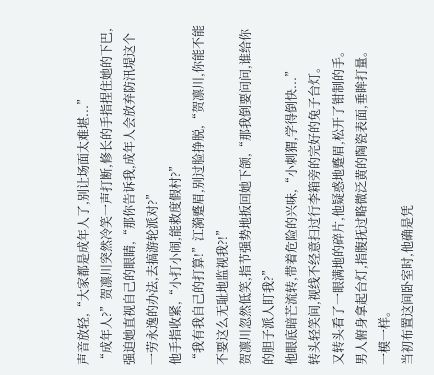声音放轻,“大家都是成年人了,别让场面太难堪...”
“成年人?”贺凛川突然冷笑一声打断,修长的手指捏住她的下巴,强迫她直视自己的眼睛,“那你告诉我,成年人会放弃防汛堤这个一劳永逸的办法,去搞游轮派对?”
他手指收紧,“小打小闹,能救度假村?”
“我有我自己的打算!”江漪蹙眉,别过脸挣脱,“贺凛川,你能不能不要这么无耻地监视我?!”
贺凛川忽然低笑,指节强势地扳回她下颌,“那我倒要问问,谁给你的胆子派人盯我?”
他眼底暗芒流转,带着危险的兴味,“小刺猬,学得倒快...”
转头轻笑间,视线不经意扫过行李箱旁的完好的兔子台灯。
又转头看了一眼满地的碎片,他疑惑地蹙眉,松开了钳制的手。
男人俯身拿起台灯,指腹抚过略微泛黄的陶瓷表面,垂眸打量。
一模一样。
当初布置这间卧室时,他确是凭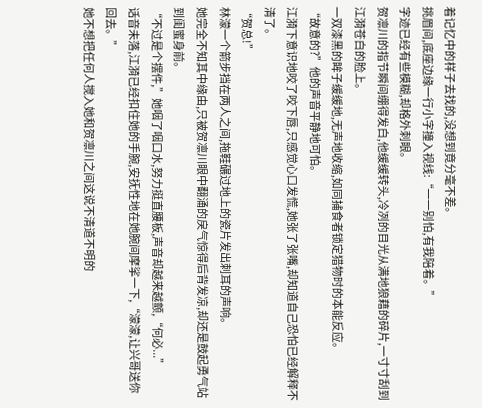着记忆中的样子去找的,没想到竟分毫不差。
挑眉间,底座边缘一行小字撞入视线:“一一别怕,有我陪着。”
字迹已经有些模糊,却格外刺眼。
贺凛川的指节瞬间绷得发白,他缓缓转头,冷冽的目光从满地狼藉的碎片,一寸寸刮到江漪苍白的脸上。
一双漆黑的眸子缓缓地,无声地收缩,如同捕食者锁定猎物时的本能反应。
“故意的?”他的声音平静地可怕。
江漪下意识地咬了咬下唇,只感觉心口发慌,她张了张嘴,却知道自己恐怕已经解释不清了。
“贺总!”
林濛一个箭步挡在两人之间,拖鞋碾过地上的瓷片发出刺耳的声响。
她完全不知其中缘由,只被贺凛川眼中翻涌的戾气惊得后背发凉,却还是鼓起勇气站到闺蜜身前。
“不过是个摆件,”她咽了咽口水,努力挺直腰板,声音却越来越颤,“何必...”
话音未落,江漪已经扣住她的手腕,安抚性地在她腕间摩挲一下,“濛濛,让兴哥送你回去。”
她不想把任何人搅入她和贺凛川之间这说不清道不明的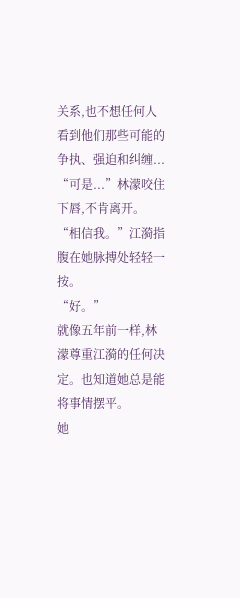关系,也不想任何人看到他们那些可能的争执、强迫和纠缠...
“可是...”林濛咬住下唇,不肯离开。
“相信我。”江漪指腹在她脉搏处轻轻一按。
“好。”
就像五年前一样,林濛尊重江漪的任何决定。也知道她总是能将事情摆平。
她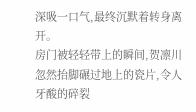深吸一口气,最终沉默着转身离开。
房门被轻轻带上的瞬间,贺凛川忽然抬脚碾过地上的瓷片,令人牙酸的碎裂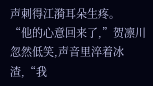声刺得江漪耳朵生疼。
“他的心意回来了,”贺凛川忽然低笑,声音里淬着冰渣,“我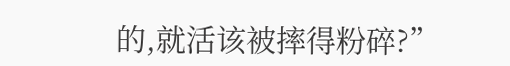的,就活该被摔得粉碎?”